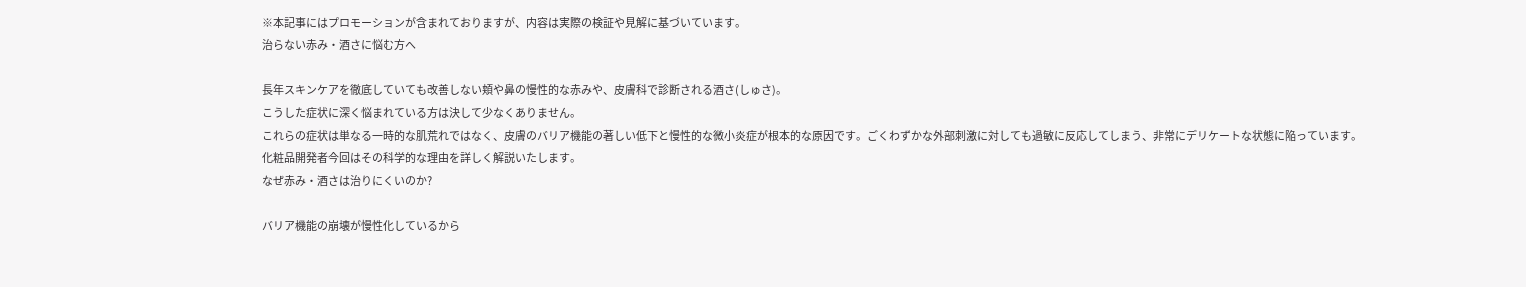※本記事にはプロモーションが含まれておりますが、内容は実際の検証や見解に基づいています。
治らない赤み・酒さに悩む方へ

長年スキンケアを徹底していても改善しない頬や鼻の慢性的な赤みや、皮膚科で診断される酒さ(しゅさ)。
こうした症状に深く悩まれている方は決して少なくありません。
これらの症状は単なる一時的な肌荒れではなく、皮膚のバリア機能の著しい低下と慢性的な微小炎症が根本的な原因です。ごくわずかな外部刺激に対しても過敏に反応してしまう、非常にデリケートな状態に陥っています。
化粧品開発者今回はその科学的な理由を詳しく解説いたします。
なぜ赤み・酒さは治りにくいのか?

バリア機能の崩壊が慢性化しているから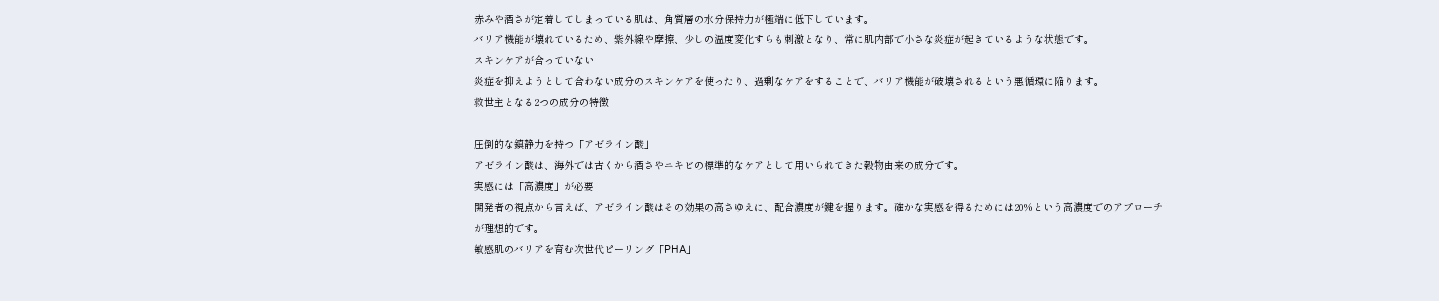赤みや酒さが定着してしまっている肌は、角質層の水分保持力が極端に低下しています。
バリア機能が壊れているため、紫外線や摩擦、少しの温度変化すらも刺激となり、常に肌内部で小さな炎症が起きているような状態です。
スキンケアが合っていない
炎症を抑えようとして合わない成分のスキンケアを使ったり、過剰なケアをすることで、バリア機能が破壊されるという悪循環に陥ります。
救世主となる2つの成分の特徴

圧倒的な鎮静力を持つ「アゼライン酸」
アゼライン酸は、海外では古くから酒さやニキビの標準的なケアとして用いられてきた穀物由来の成分です。
実感には「高濃度」が必要
開発者の視点から言えば、アゼライン酸はその効果の高さゆえに、配合濃度が鍵を握ります。確かな実感を得るためには20%という高濃度でのアプローチが理想的です。
敏感肌のバリアを育む次世代ピーリング「PHA」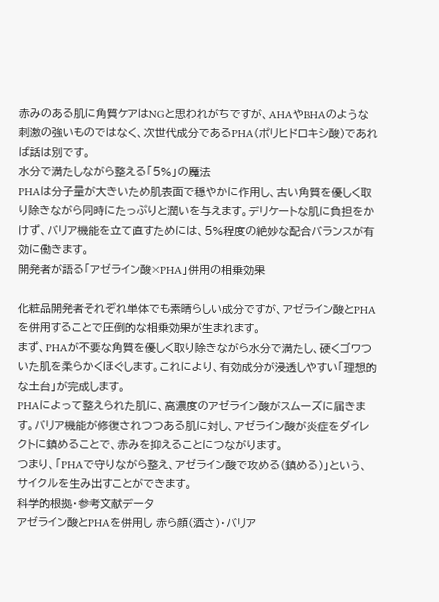赤みのある肌に角質ケアはNGと思われがちですが、AHAやBHAのような刺激の強いものではなく、次世代成分であるPHA(ポリヒドロキシ酸)であれば話は別です。
水分で満たしながら整える「5%」の魔法
PHAは分子量が大きいため肌表面で穏やかに作用し、古い角質を優しく取り除きながら同時にたっぷりと潤いを与えます。デリケートな肌に負担をかけず、バリア機能を立て直すためには、5%程度の絶妙な配合バランスが有効に働きます。
開発者が語る「アゼライン酸×PHA」併用の相乗効果

化粧品開発者それぞれ単体でも素晴らしい成分ですが、アゼライン酸とPHAを併用することで圧倒的な相乗効果が生まれます。
まず、PHAが不要な角質を優しく取り除きながら水分で満たし、硬くゴワついた肌を柔らかくほぐします。これにより、有効成分が浸透しやすい「理想的な土台」が完成します。
PHAによって整えられた肌に、高濃度のアゼライン酸がスムーズに届きます。バリア機能が修復されつつある肌に対し、アゼライン酸が炎症をダイレクトに鎮めることで、赤みを抑えることにつながります。
つまり、「PHAで守りながら整え、アゼライン酸で攻める(鎮める)」という、サイクルを生み出すことができます。
科学的根拠・参考文献データ
アゼライン酸とPHAを併用し 赤ら顔(酒さ)・バリア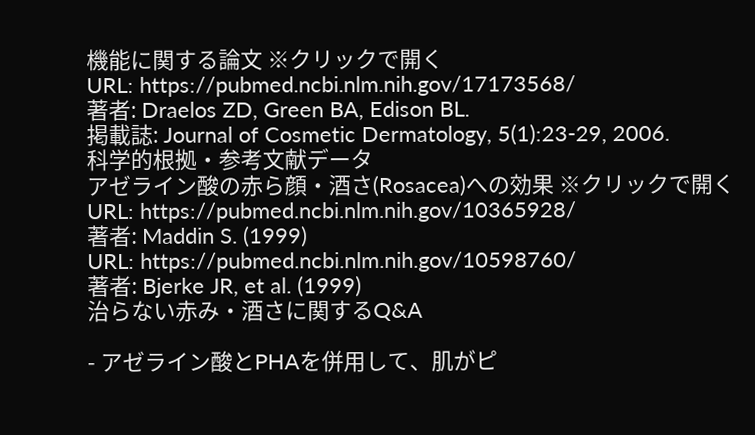機能に関する論文 ※クリックで開く
URL: https://pubmed.ncbi.nlm.nih.gov/17173568/
著者: Draelos ZD, Green BA, Edison BL.
掲載誌: Journal of Cosmetic Dermatology, 5(1):23-29, 2006.
科学的根拠・参考文献データ
アゼライン酸の赤ら顔・酒さ(Rosacea)への効果 ※クリックで開く
URL: https://pubmed.ncbi.nlm.nih.gov/10365928/
著者: Maddin S. (1999)
URL: https://pubmed.ncbi.nlm.nih.gov/10598760/
著者: Bjerke JR, et al. (1999)
治らない赤み・酒さに関するQ&A

- アゼライン酸とPHAを併用して、肌がピ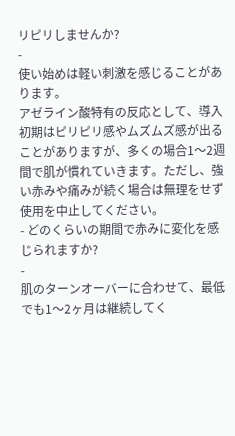リピリしませんか?
-
使い始めは軽い刺激を感じることがあります。
アゼライン酸特有の反応として、導入初期はピリピリ感やムズムズ感が出ることがありますが、多くの場合1〜2週間で肌が慣れていきます。ただし、強い赤みや痛みが続く場合は無理をせず使用を中止してください。
- どのくらいの期間で赤みに変化を感じられますか?
-
肌のターンオーバーに合わせて、最低でも1〜2ヶ月は継続してく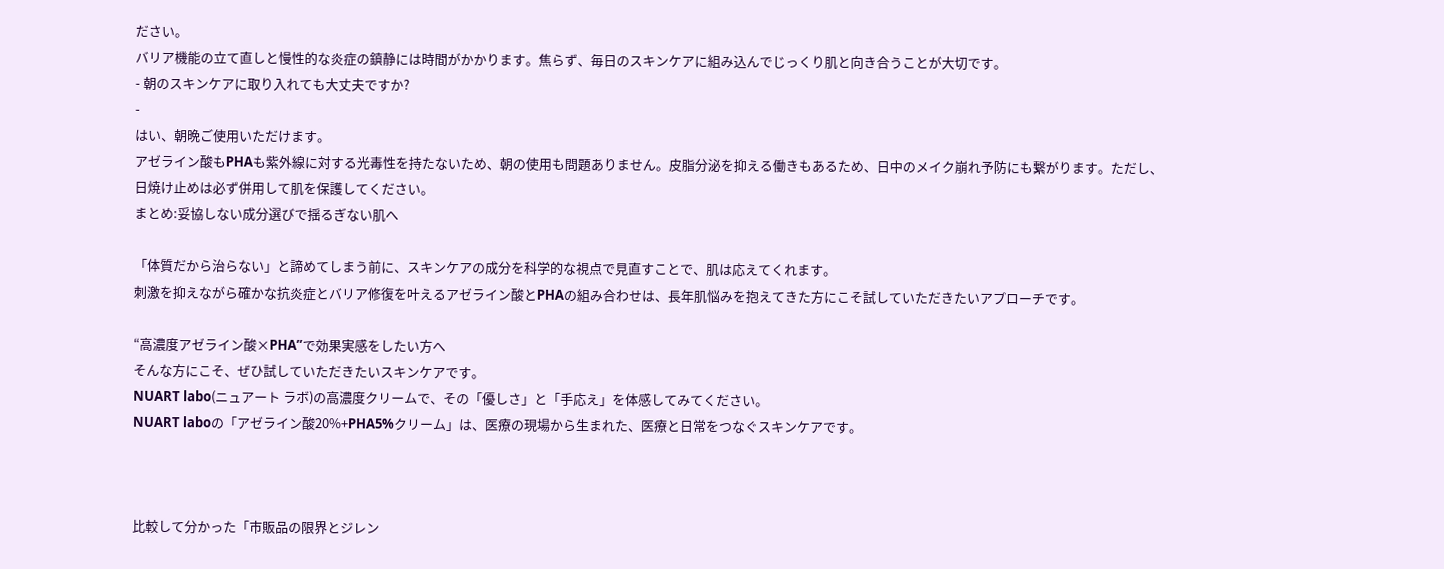ださい。
バリア機能の立て直しと慢性的な炎症の鎮静には時間がかかります。焦らず、毎日のスキンケアに組み込んでじっくり肌と向き合うことが大切です。
- 朝のスキンケアに取り入れても大丈夫ですか?
-
はい、朝晩ご使用いただけます。
アゼライン酸もPHAも紫外線に対する光毒性を持たないため、朝の使用も問題ありません。皮脂分泌を抑える働きもあるため、日中のメイク崩れ予防にも繋がります。ただし、日焼け止めは必ず併用して肌を保護してください。
まとめ:妥協しない成分選びで揺るぎない肌へ

「体質だから治らない」と諦めてしまう前に、スキンケアの成分を科学的な視点で見直すことで、肌は応えてくれます。
刺激を抑えながら確かな抗炎症とバリア修復を叶えるアゼライン酸とPHAの組み合わせは、長年肌悩みを抱えてきた方にこそ試していただきたいアプローチです。

“高濃度アゼライン酸×PHA”で効果実感をしたい方へ
そんな方にこそ、ぜひ試していただきたいスキンケアです。
NUART labo(ニュアート ラボ)の高濃度クリームで、その「優しさ」と「手応え」を体感してみてください。
NUART laboの「アゼライン酸20%+PHA5%クリーム」は、医療の現場から生まれた、医療と日常をつなぐスキンケアです。



比較して分かった「市販品の限界とジレン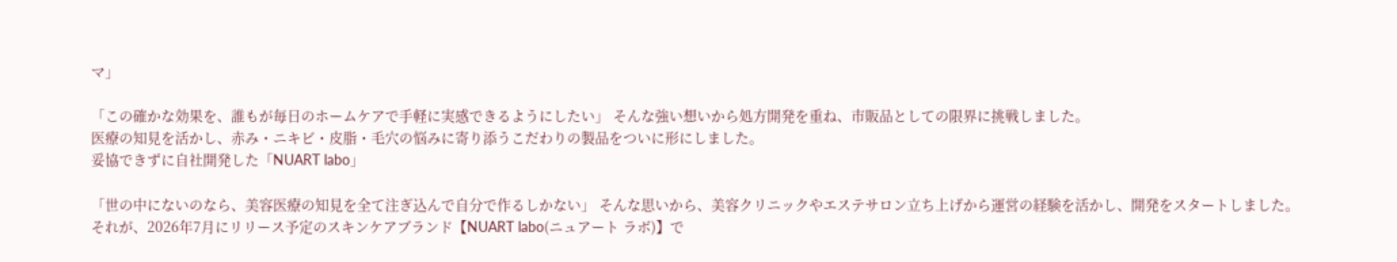マ」

「この確かな効果を、誰もが毎日のホームケアで手軽に実感できるようにしたい」 そんな強い想いから処方開発を重ね、市販品としての限界に挑戦しました。
医療の知見を活かし、赤み・ニキビ・皮脂・毛穴の悩みに寄り添うこだわりの製品をついに形にしました。
妥協できずに自社開発した「NUART labo」

「世の中にないのなら、美容医療の知見を全て注ぎ込んで自分で作るしかない」 そんな思いから、美容クリニックやエステサロン立ち上げから運営の経験を活かし、開発をスタートしました。
それが、2026年7月にリリース予定のスキンケアブランド【NUART labo(ニュアート ラボ)】で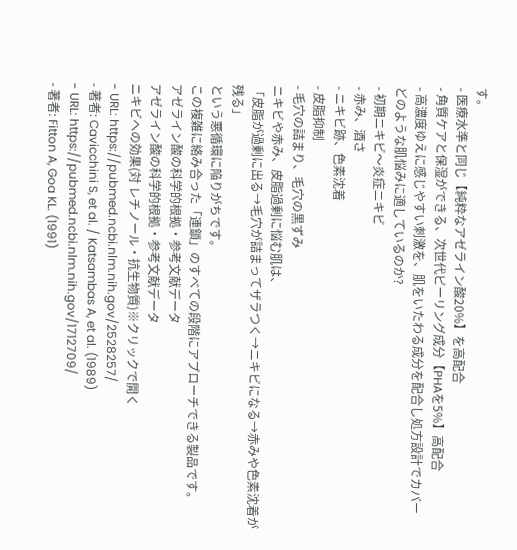す。
- 医療水準と同じ【純粋なアゼライン酸20%】を高配合
- 角質ケアと保湿ができる、次世代ピーリング成分【PHAを5%】高配合
- 高濃度ゆえに感じやすい刺激を、肌をいたわる成分を配合し処方設計でカバー
どのような肌悩みに適しているのか?
- 初期ニキビ〜炎症ニキビ
- 赤み、酒さ
- ニキビ跡、色素沈着
- 皮脂抑制
- 毛穴の詰まり、毛穴の黒ずみ
ニキビや赤み、皮脂過剰に悩む肌は、
「皮脂が過剰に出る→毛穴が詰まってザラつく→ニキビになる→赤みや色素沈着が残る」
という悪循環に陥りがちです。
この複雑に絡み合った「連鎖」のすべての段階にアプローチできる製品です。
アゼライン酸の科学的根拠・参考文献データ
アゼライン酸の科学的根拠・参考文献データ
ニキビへの効果(対 レチノール・抗生物質)※クリックで開く
- URL: https://pubmed.ncbi.nlm.nih.gov/2528257/
- 著者: Cavicchini S, et al. / Katsambas A, et al. (1989)
- URL: https://pubmed.ncbi.nlm.nih.gov/1712709/
- 著者: Fitton A, Goa KL. (1991)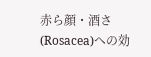赤ら顔・酒さ(Rosacea)への効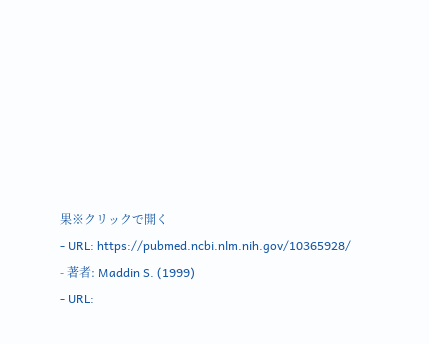果※クリックで開く
- URL: https://pubmed.ncbi.nlm.nih.gov/10365928/
- 著者: Maddin S. (1999)
- URL: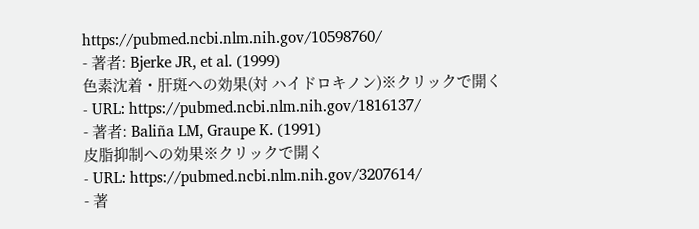https://pubmed.ncbi.nlm.nih.gov/10598760/
- 著者: Bjerke JR, et al. (1999)
色素沈着・肝斑への効果(対 ハイドロキノン)※クリックで開く
- URL: https://pubmed.ncbi.nlm.nih.gov/1816137/
- 著者: Baliña LM, Graupe K. (1991)
皮脂抑制への効果※クリックで開く
- URL: https://pubmed.ncbi.nlm.nih.gov/3207614/
- 著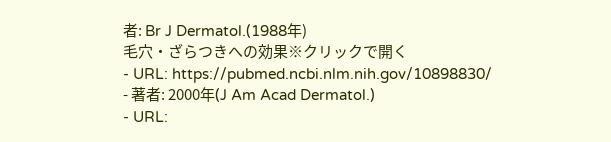者: Br J Dermatol.(1988年)
毛穴・ざらつきへの効果※クリックで開く
- URL: https://pubmed.ncbi.nlm.nih.gov/10898830/
- 著者: 2000年(J Am Acad Dermatol.)
- URL: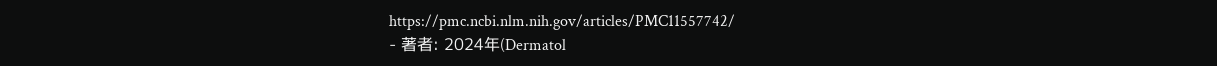https://pmc.ncbi.nlm.nih.gov/articles/PMC11557742/
- 著者: 2024年(Dermatol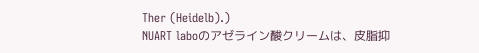Ther (Heidelb).)
NUART laboのアゼライン酸クリームは、皮脂抑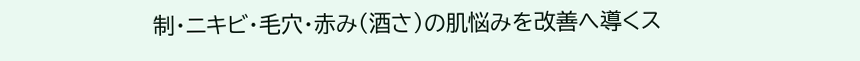制・ニキビ・毛穴・赤み(酒さ)の肌悩みを改善へ導くス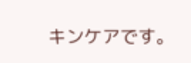キンケアです。